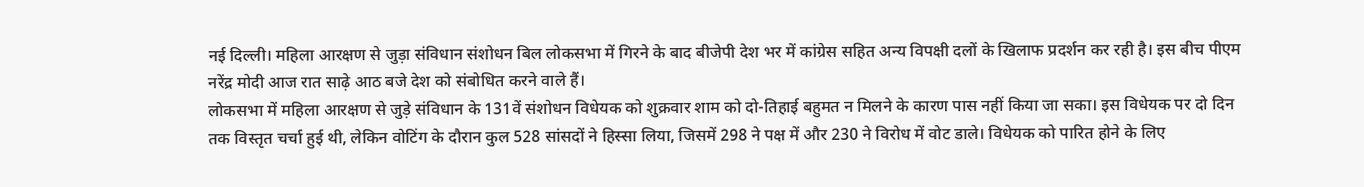नई दिल्ली। महिला आरक्षण से जुड़ा संविधान संशोधन बिल लोकसभा में गिरने के बाद बीजेपी देश भर में कांग्रेस सहित अन्य विपक्षी दलों के खिलाफ प्रदर्शन कर रही है। इस बीच पीएम नरेंद्र मोदी आज रात साढ़े आठ बजे देश को संबोधित करने वाले हैं।
लोकसभा में महिला आरक्षण से जुड़े संविधान के 131वें संशोधन विधेयक को शुक्रवार शाम को दो-तिहाई बहुमत न मिलने के कारण पास नहीं किया जा सका। इस विधेयक पर दो दिन तक विस्तृत चर्चा हुई थी, लेकिन वोटिंग के दौरान कुल 528 सांसदों ने हिस्सा लिया, जिसमें 298 ने पक्ष में और 230 ने विरोध में वोट डाले। विधेयक को पारित होने के लिए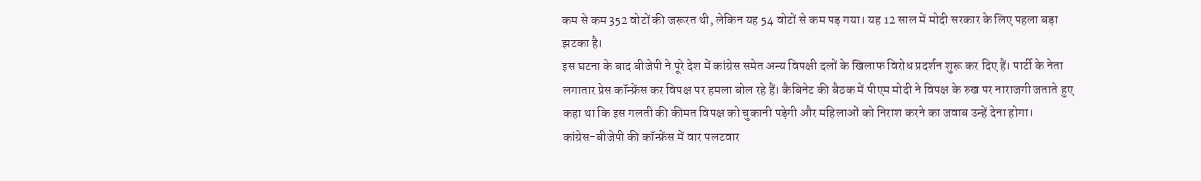कम से कम 352 वोटों की जरूरत थी, लेकिन यह 54 वोटों से कम पड़ गया। यह 12 साल में मोदी सरकार के लिए पहला बड़ा झटका है।
इस घटना के बाद बीजेपी ने पूरे देश में कांग्रेस समेत अन्य विपक्षी दलों के खिलाफ विरोध प्रदर्शन शुरू कर दिए हैं। पार्टी के नेता लगातार प्रेस कॉन्फ्रेंस कर विपक्ष पर हमला बोल रहे हैं। कैबिनेट की बैठक में पीएम मोदी ने विपक्ष के रुख पर नाराजगी जताते हुए कहा था कि इस गलती की कीमत विपक्ष को चुकानी पड़ेगी और महिलाओं को निराश करने का जवाब उन्हें देना होगा।
कांग्रेस-बीजेपी की कॉन्फ्रेंस में वार पलटवार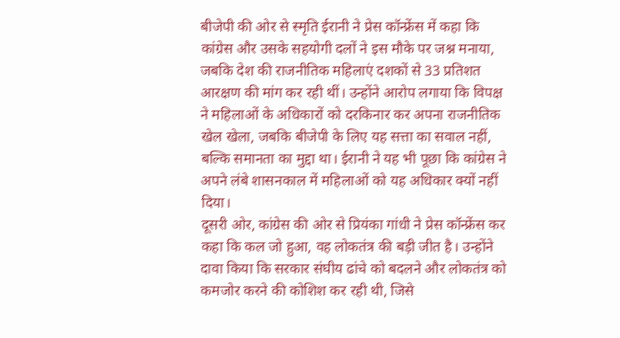बीजेपी की ओर से स्मृति ईरानी ने प्रेस कॉन्फ्रेंस में कहा कि कांग्रेस और उसके सहयोगी दलों ने इस मौके पर जश्न मनाया, जबकि देश की राजनीतिक महिलाएं दशकों से 33 प्रतिशत आरक्षण की मांग कर रही थीं। उन्होंने आरोप लगाया कि विपक्ष ने महिलाओं के अधिकारों को दरकिनार कर अपना राजनीतिक खेल खेला, जबकि बीजेपी के लिए यह सत्ता का सवाल नहीं, बल्कि समानता का मुद्दा था। ईरानी ने यह भी पूछा कि कांग्रेस ने अपने लंबे शासनकाल में महिलाओं को यह अधिकार क्यों नहीं दिया।
दूसरी ओर, कांग्रेस की ओर से प्रियंका गांधी ने प्रेस कॉन्फ्रेंस कर कहा कि कल जो हुआ, वह लोकतंत्र की बड़ी जीत है। उन्होंने दावा किया कि सरकार संघीय ढांचे को बदलने और लोकतंत्र को कमजोर करने की कोशिश कर रही थी, जिसे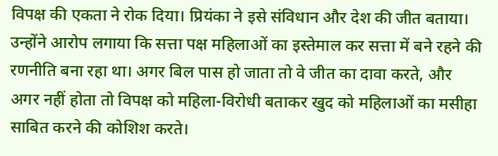विपक्ष की एकता ने रोक दिया। प्रियंका ने इसे संविधान और देश की जीत बताया। उन्होंने आरोप लगाया कि सत्ता पक्ष महिलाओं का इस्तेमाल कर सत्ता में बने रहने की रणनीति बना रहा था। अगर बिल पास हो जाता तो वे जीत का दावा करते, और अगर नहीं होता तो विपक्ष को महिला-विरोधी बताकर खुद को महिलाओं का मसीहा साबित करने की कोशिश करते।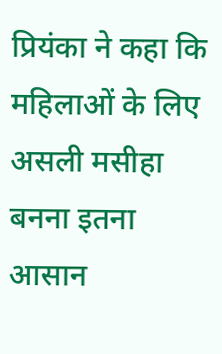प्रियंका ने कहा कि महिलाओं के लिए असली मसीहा बनना इतना आसान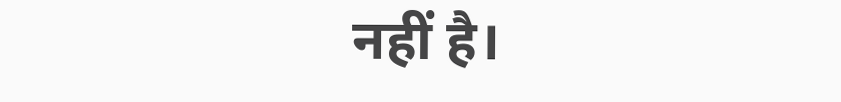नहीं है।